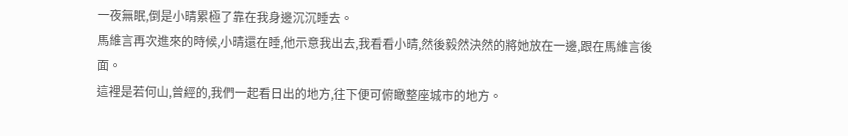一夜無眠,倒是小晴累極了靠在我身邊沉沉睡去。
馬維言再次進來的時候,小晴還在睡,他示意我出去,我看看小晴,然後毅然決然的將她放在一邊,跟在馬維言後面。
這裡是若何山,曾經的,我們一起看日出的地方,往下便可俯瞰整座城市的地方。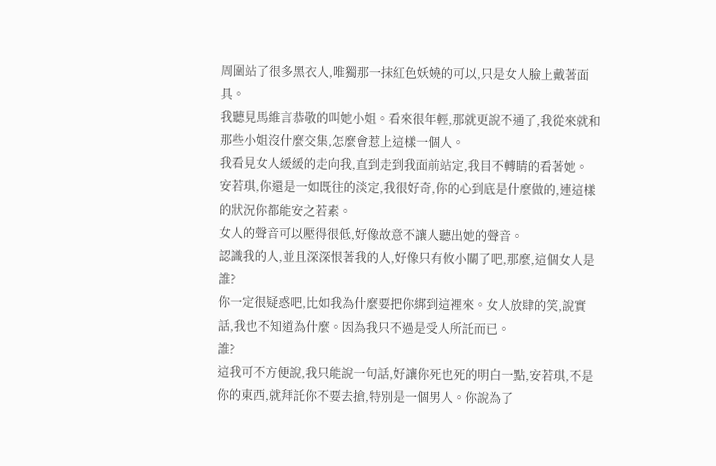周圍站了很多黑衣人,唯獨那一抹紅色妖嬈的可以,只是女人臉上戴著面具。
我聽見馬維言恭敬的叫她小姐。看來很年輕,那就更說不通了,我從來就和那些小姐沒什麼交集,怎麼會惹上這樣一個人。
我看見女人緩緩的走向我,直到走到我面前站定,我目不轉睛的看著她。
安若琪,你還是一如既往的淡定,我很好奇,你的心到底是什麼做的,連這樣的狀況你都能安之若素。
女人的聲音可以壓得很低,好像故意不讓人聽出她的聲音。
認識我的人,並且深深恨著我的人,好像只有攸小關了吧,那麼,這個女人是誰?
你一定很疑惑吧,比如我為什麼要把你綁到這裡來。女人放肆的笑,說實話,我也不知道為什麼。因為我只不過是受人所託而已。
誰?
這我可不方便說,我只能說一句話,好讓你死也死的明白一點,安若琪,不是你的東西,就拜託你不要去搶,特別是一個男人。你說為了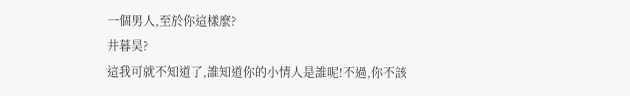一個男人,至於你這樣麼?
井暮昊?
這我可就不知道了,誰知道你的小情人是誰呢!不過,你不該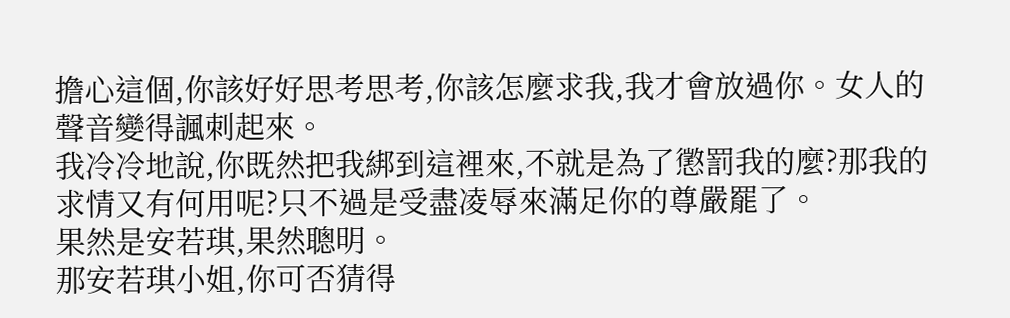擔心這個,你該好好思考思考,你該怎麼求我,我才會放過你。女人的聲音變得諷刺起來。
我冷冷地說,你既然把我綁到這裡來,不就是為了懲罰我的麼?那我的求情又有何用呢?只不過是受盡凌辱來滿足你的尊嚴罷了。
果然是安若琪,果然聰明。
那安若琪小姐,你可否猜得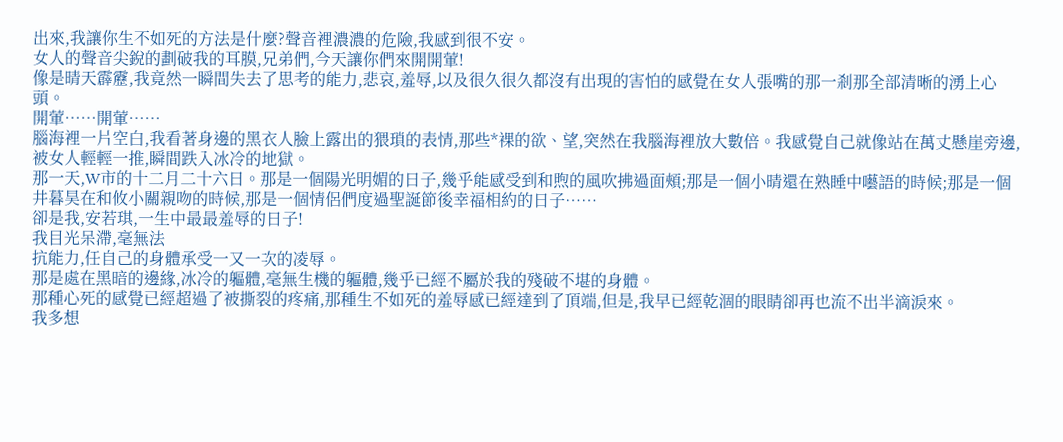出來,我讓你生不如死的方法是什麼?聲音裡濃濃的危險,我感到很不安。
女人的聲音尖銳的劃破我的耳膜,兄弟們,今天讓你們來開開葷!
像是晴天霹靂,我竟然一瞬間失去了思考的能力,悲哀,羞辱,以及很久很久都沒有出現的害怕的感覺在女人張嘴的那一剎那全部清晰的湧上心頭。
開葷……開葷……
腦海裡一片空白,我看著身邊的黑衣人臉上露出的猥瑣的表情,那些*裸的欲、望,突然在我腦海裡放大數倍。我感覺自己就像站在萬丈懸崖旁邊,被女人輕輕一推,瞬間跌入冰冷的地獄。
那一天,W市的十二月二十六日。那是一個陽光明媚的日子,幾乎能感受到和煦的風吹拂過面頰;那是一個小晴還在熟睡中囈語的時候;那是一個井暮昊在和攸小關親吻的時候,那是一個情侶們度過聖誕節後幸福相約的日子……
卻是我,安若琪,一生中最最羞辱的日子!
我目光呆滯,毫無法
抗能力,任自己的身體承受一又一次的凌辱。
那是處在黑暗的邊緣,冰冷的軀體,毫無生機的軀體,幾乎已經不屬於我的殘破不堪的身體。
那種心死的感覺已經超過了被撕裂的疼痛,那種生不如死的羞辱感已經達到了頂端,但是,我早已經乾涸的眼睛卻再也流不出半滴淚來。
我多想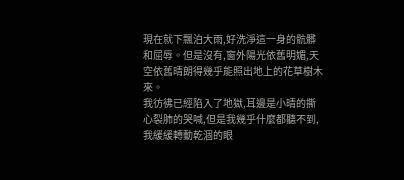現在就下飄泊大雨,好洗淨這一身的骯髒和屈辱。但是沒有,窗外陽光依舊明媚,天空依舊晴朗得幾乎能照出地上的花草樹木來。
我彷彿已經陷入了地獄,耳邊是小晴的撕心裂肺的哭喊,但是我幾乎什麼都聽不到,我緩緩轉動乾涸的眼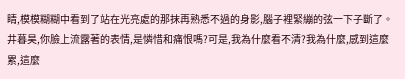睛,模模糊糊中看到了站在光亮處的那抹再熟悉不過的身影,腦子裡緊繃的弦一下子斷了。
井暮昊,你臉上流露著的表情,是憐惜和痛恨嗎?可是,我為什麼看不清?我為什麼,感到這麼累,這麼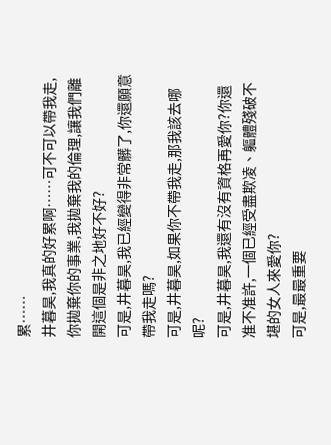累……
井暮昊,我真的好累啊……可不可以帶我走,你拋棄你的事業,我拋棄我的倫理,讓我們離開這個是非之地好不好?
可是,井暮昊,我已經變得非常髒了,你還願意帶我走嗎?
可是,井暮昊,如果你不帶我走,那我該去哪呢?
可是,井暮昊,我還有沒有資格再愛你?你還准不准許,一個已經受盡欺凌、軀體殘破不堪的女人來愛你?
可是,最最重要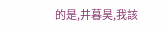的是,井暮昊,我該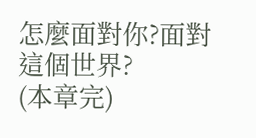怎麼面對你?面對這個世界?
(本章完)